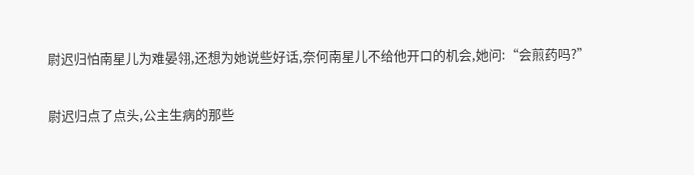尉迟归怕南星儿为难晏翎,还想为她说些好话,奈何南星儿不给他开口的机会,她问:“会煎药吗?”

尉迟归点了点头,公主生病的那些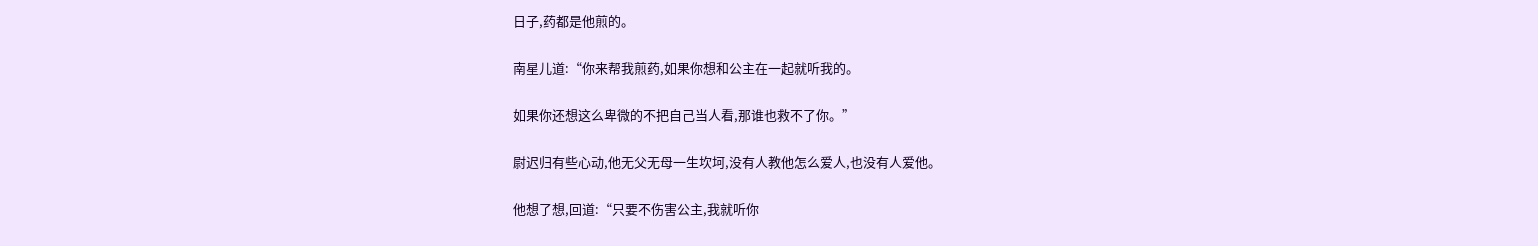日子,药都是他煎的。

南星儿道:“你来帮我煎药,如果你想和公主在一起就听我的。

如果你还想这么卑微的不把自己当人看,那谁也救不了你。”

尉迟归有些心动,他无父无母一生坎坷,没有人教他怎么爱人,也没有人爱他。

他想了想,回道:“只要不伤害公主,我就听你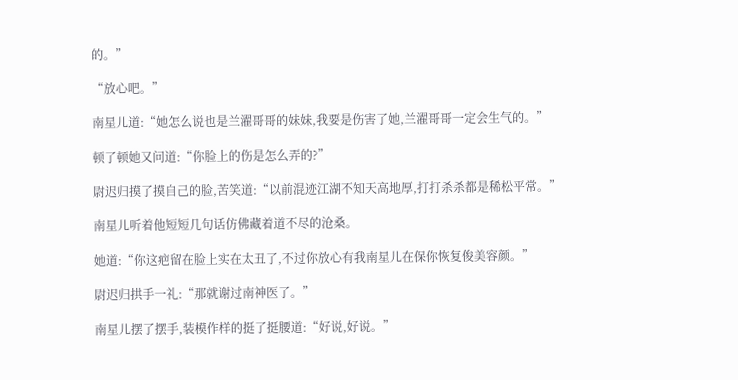的。”

“放心吧。”

南星儿道:“她怎么说也是兰濯哥哥的妹妹,我要是伤害了她,兰濯哥哥一定会生气的。”

顿了顿她又问道:“你脸上的伤是怎么弄的?”

尉迟归摸了摸自己的脸,苦笑道:“以前混迹江湖不知天高地厚,打打杀杀都是稀松平常。”

南星儿听着他短短几句话仿佛藏着道不尽的沧桑。

她道:“你这疤留在脸上实在太丑了,不过你放心有我南星儿在保你恢复俊美容颜。”

尉迟归拱手一礼:“那就谢过南神医了。”

南星儿摆了摆手,装模作样的挺了挺腰道:“好说,好说。”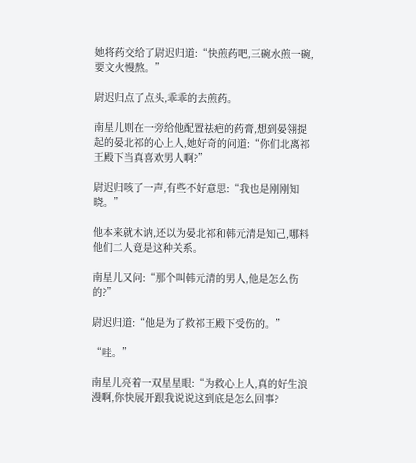她将药交给了尉迟归道:“快煎药吧,三碗水煎一碗,要文火慢熬。”

尉迟归点了点头,乖乖的去煎药。

南星儿则在一旁给他配置祛疤的药膏,想到晏翎提起的晏北祁的心上人,她好奇的问道:“你们北离祁王殿下当真喜欢男人啊?”

尉迟归咳了一声,有些不好意思:“我也是刚刚知晓。”

他本来就木讷,还以为晏北祁和韩元清是知己,哪料他们二人竟是这种关系。

南星儿又问:“那个叫韩元清的男人,他是怎么伤的?”

尉迟归道:“他是为了救祁王殿下受伤的。”

“哇。”

南星儿亮着一双星星眼:“为救心上人,真的好生浪漫啊,你快展开跟我说说这到底是怎么回事?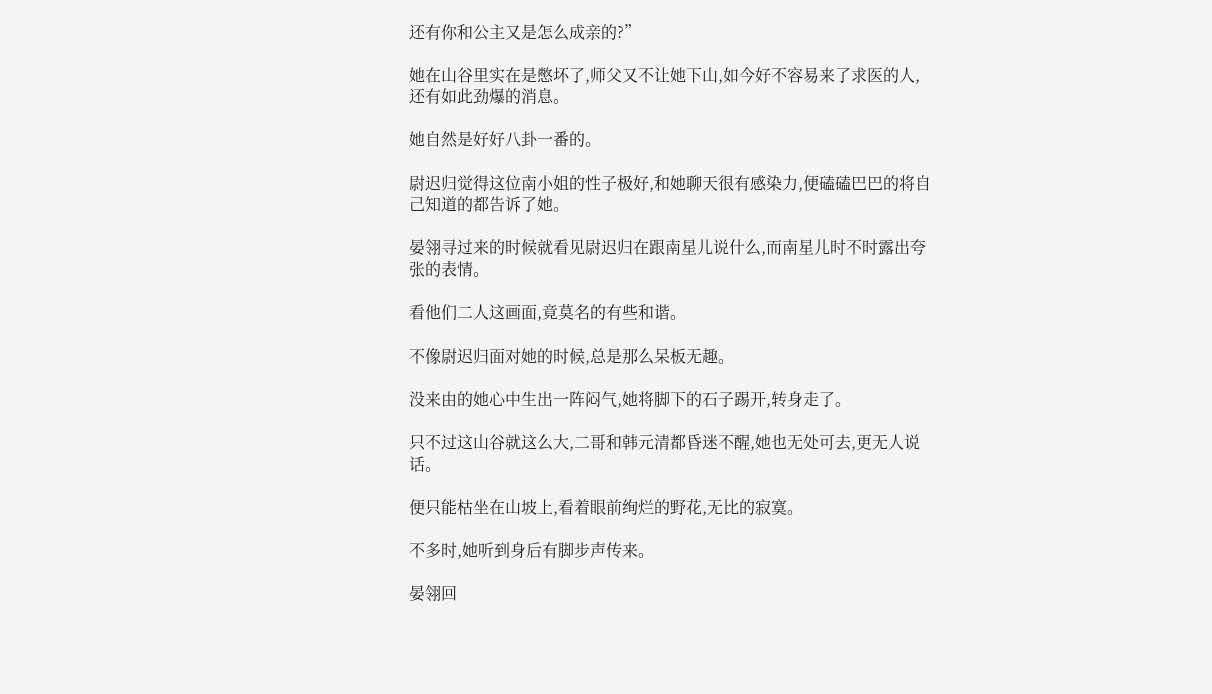还有你和公主又是怎么成亲的?”

她在山谷里实在是憋坏了,师父又不让她下山,如今好不容易来了求医的人,还有如此劲爆的消息。

她自然是好好八卦一番的。

尉迟归觉得这位南小姐的性子极好,和她聊天很有感染力,便磕磕巴巴的将自己知道的都告诉了她。

晏翎寻过来的时候就看见尉迟归在跟南星儿说什么,而南星儿时不时露出夸张的表情。

看他们二人这画面,竟莫名的有些和谐。

不像尉迟归面对她的时候,总是那么呆板无趣。

没来由的她心中生出一阵闷气,她将脚下的石子踢开,转身走了。

只不过这山谷就这么大,二哥和韩元清都昏迷不醒,她也无处可去,更无人说话。

便只能枯坐在山坡上,看着眼前绚烂的野花,无比的寂寞。

不多时,她听到身后有脚步声传来。

晏翎回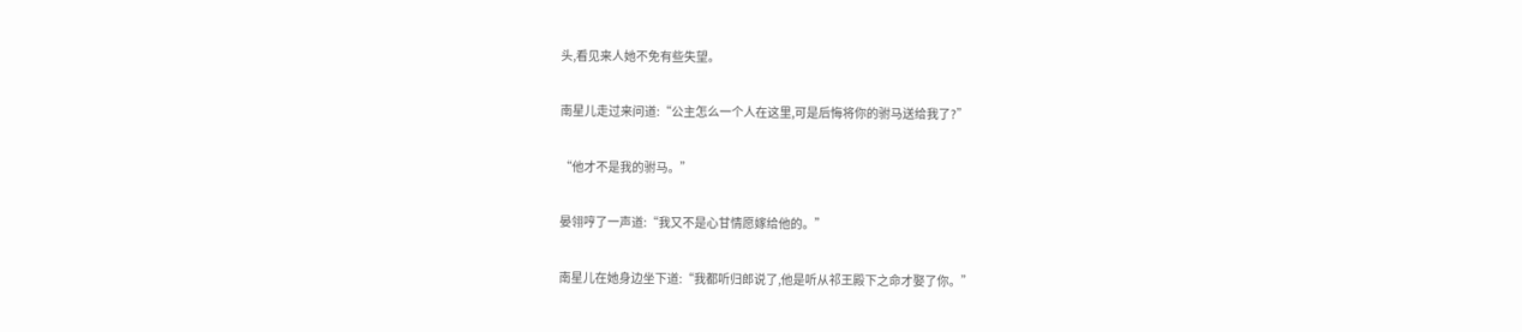头,看见来人她不免有些失望。

南星儿走过来问道:“公主怎么一个人在这里,可是后悔将你的驸马送给我了?”

“他才不是我的驸马。”

晏翎哼了一声道:“我又不是心甘情愿嫁给他的。”

南星儿在她身边坐下道:“我都听归郎说了,他是听从祁王殿下之命才娶了你。”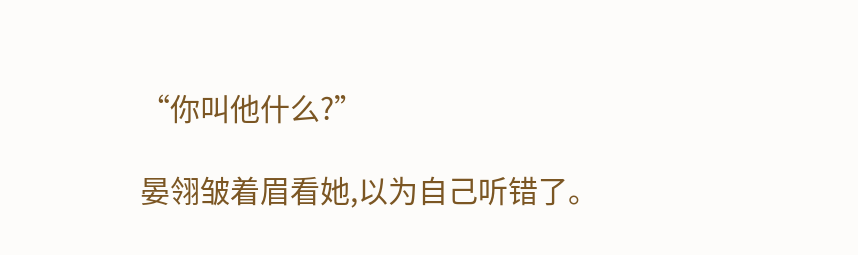“你叫他什么?”

晏翎皱着眉看她,以为自己听错了。